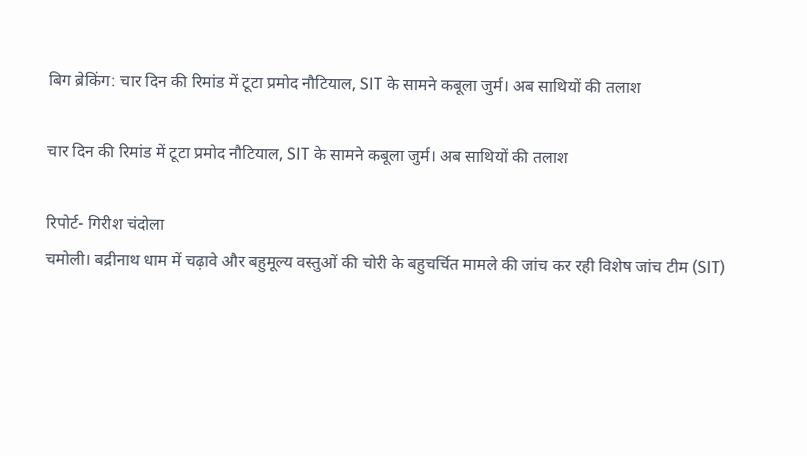बिग ब्रेकिंग: चार दिन की रिमांड में टूटा प्रमोद नौटियाल, SIT के सामने कबूला जुर्म। अब साथियों की तलाश

चार दिन की रिमांड में टूटा प्रमोद नौटियाल, SIT के सामने कबूला जुर्म। अब साथियों की तलाश

रिपोर्ट- गिरीश चंदोला
चमोली। बद्रीनाथ धाम में चढ़ावे और बहुमूल्य वस्तुओं की चोरी के बहुचर्चित मामले की जांच कर रही विशेष जांच टीम (SIT)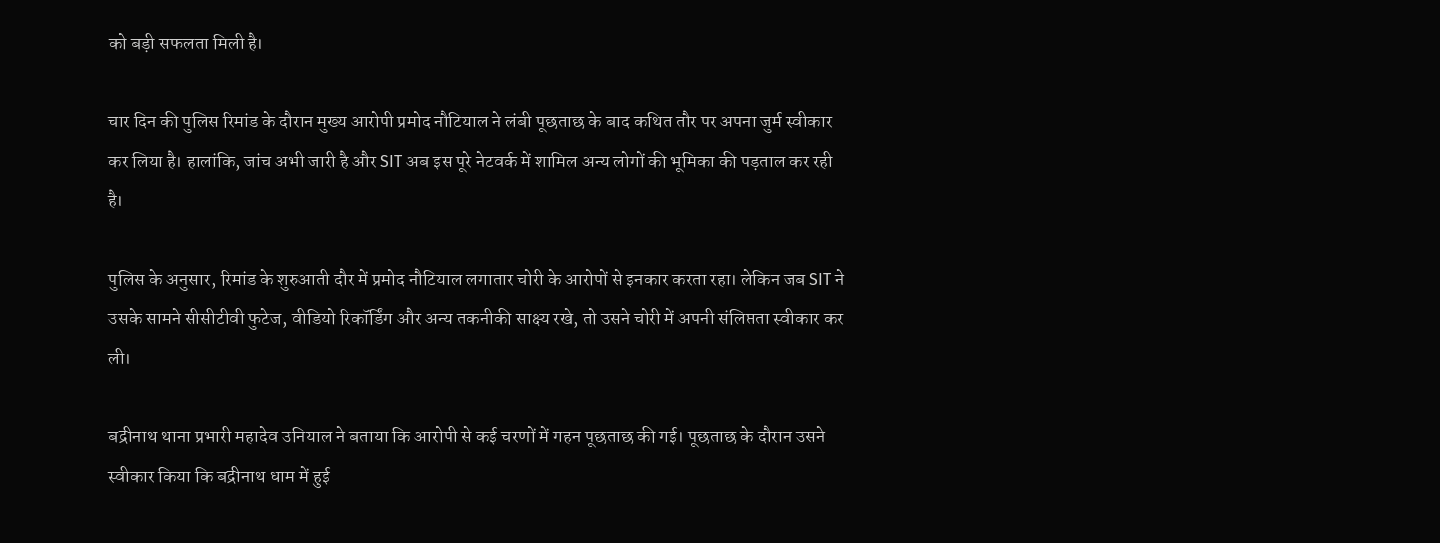को बड़ी सफलता मिली है।

चार दिन की पुलिस रिमांड के दौरान मुख्य आरोपी प्रमोद नौटियाल ने लंबी पूछताछ के बाद कथित तौर पर अपना जुर्म स्वीकार कर लिया है। हालांकि, जांच अभी जारी है और SIT अब इस पूरे नेटवर्क में शामिल अन्य लोगों की भूमिका की पड़ताल कर रही है।

पुलिस के अनुसार, रिमांड के शुरुआती दौर में प्रमोद नौटियाल लगातार चोरी के आरोपों से इनकार करता रहा। लेकिन जब SIT ने उसके सामने सीसीटीवी फुटेज, वीडियो रिकॉर्डिंग और अन्य तकनीकी साक्ष्य रखे, तो उसने चोरी में अपनी संलिप्तता स्वीकार कर ली।

बद्रीनाथ थाना प्रभारी महादेव उनियाल ने बताया कि आरोपी से कई चरणों में गहन पूछताछ की गई। पूछताछ के दौरान उसने स्वीकार किया कि बद्रीनाथ धाम में हुई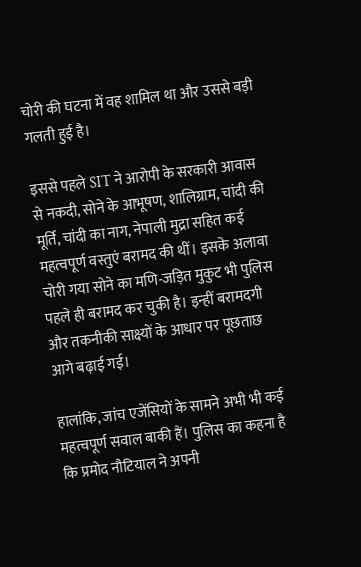चोरी की घटना में वह शामिल था और उससे बड़ी गलती हुई है।

इससे पहले SIT ने आरोपी के सरकारी आवास से नकदी, सोने के आभूषण, शालिग्राम, चांदी की मूर्ति, चांदी का नाग, नेपाली मुद्रा सहित कई महत्वपूर्ण वस्तुएं बरामद की थीं। इसके अलावा चोरी गया सोने का मणि-जड़ित मुकुट भी पुलिस पहले ही बरामद कर चुकी है। इन्हीं बरामदगी और तकनीकी साक्ष्यों के आधार पर पूछताछ आगे बढ़ाई गई।

हालांकि, जांच एजेंसियों के सामने अभी भी कई महत्वपूर्ण सवाल बाकी हैं। पुलिस का कहना है कि प्रमोद नौटियाल ने अपनी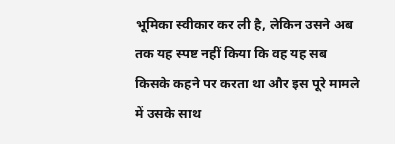भूमिका स्वीकार कर ली है, लेकिन उसने अब तक यह स्पष्ट नहीं किया कि वह यह सब किसके कहने पर करता था और इस पूरे मामले में उसके साथ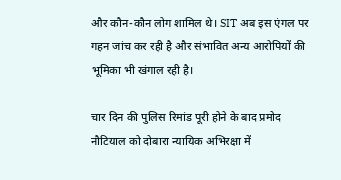और कौन-कौन लोग शामिल थे। SIT अब इस एंगल पर गहन जांच कर रही है और संभावित अन्य आरोपियों की भूमिका भी खंगाल रही है।

चार दिन की पुलिस रिमांड पूरी होने के बाद प्रमोद नौटियाल को दोबारा न्यायिक अभिरक्षा में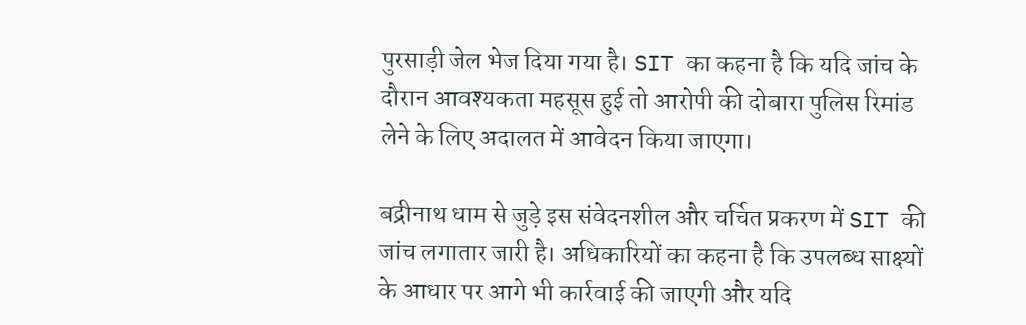पुरसाड़ी जेल भेज दिया गया है। SIT का कहना है कि यदि जांच के दौरान आवश्यकता महसूस हुई तो आरोपी की दोबारा पुलिस रिमांड लेने के लिए अदालत में आवेदन किया जाएगा।

बद्रीनाथ धाम से जुड़े इस संवेदनशील और चर्चित प्रकरण में SIT की जांच लगातार जारी है। अधिकारियों का कहना है कि उपलब्ध साक्ष्यों के आधार पर आगे भी कार्रवाई की जाएगी और यदि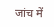जांच में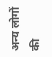अन्य लोगों की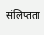संलिप्तता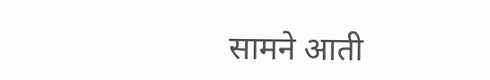सामने आती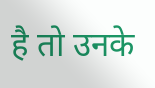है तो उनके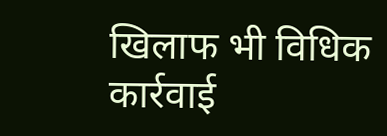खिलाफ भी विधिक कार्रवाई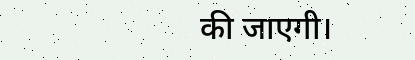की जाएगी।